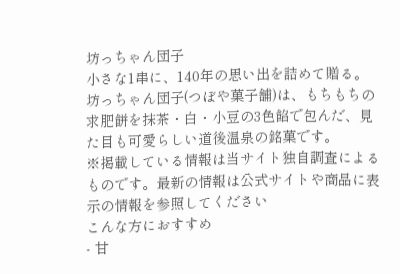坊っちゃん団子
小さな1串に、140年の思い出を詰めて贈る。
坊っちゃん団子(つぼや菓子舗)は、もちもちの求肥餅を抹茶・白・小豆の3色餡で包んだ、見た目も可愛らしい道後温泉の銘菓です。
※掲載している情報は当サイト独自調査によるものです。最新の情報は公式サイトや商品に表示の情報を参照してください
こんな方におすすめ
- 甘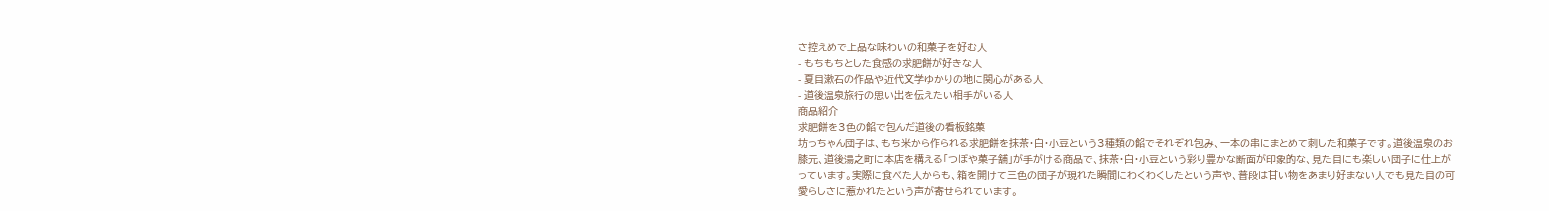さ控えめで上品な味わいの和菓子を好む人
- もちもちとした食感の求肥餅が好きな人
- 夏目漱石の作品や近代文学ゆかりの地に関心がある人
- 道後温泉旅行の思い出を伝えたい相手がいる人
商品紹介
求肥餅を3色の餡で包んだ道後の看板銘菓
坊っちゃん団子は、もち米から作られる求肥餅を抹茶・白・小豆という3種類の餡でそれぞれ包み、一本の串にまとめて刺した和菓子です。道後温泉のお膝元、道後湯之町に本店を構える「つぼや菓子舗」が手がける商品で、抹茶・白・小豆という彩り豊かな断面が印象的な、見た目にも楽しい団子に仕上がっています。実際に食べた人からも、箱を開けて三色の団子が現れた瞬間にわくわくしたという声や、普段は甘い物をあまり好まない人でも見た目の可愛らしさに惹かれたという声が寄せられています。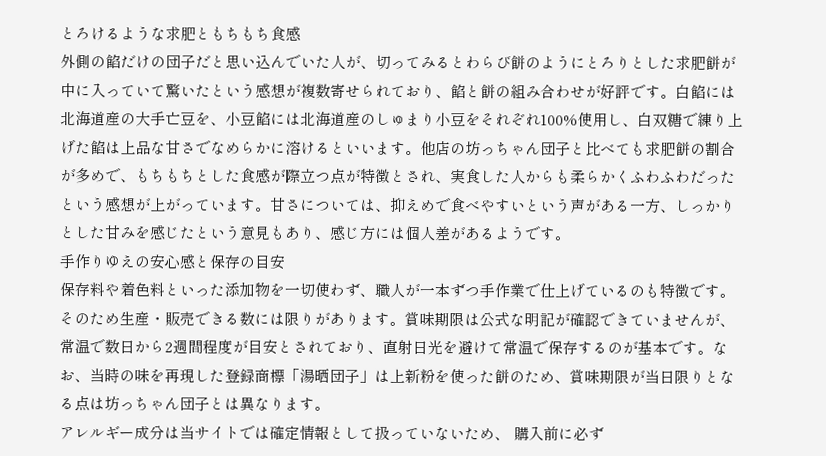とろけるような求肥ともちもち食感
外側の餡だけの団子だと思い込んでいた人が、切ってみるとわらび餅のようにとろりとした求肥餅が中に入っていて驚いたという感想が複数寄せられており、餡と餅の組み合わせが好評です。白餡には北海道産の大手亡豆を、小豆餡には北海道産のしゅまり小豆をそれぞれ100%使用し、白双糖で練り上げた餡は上品な甘さでなめらかに溶けるといいます。他店の坊っちゃん団子と比べても求肥餅の割合が多めで、もちもちとした食感が際立つ点が特徴とされ、実食した人からも柔らかくふわふわだったという感想が上がっています。甘さについては、抑えめで食べやすいという声がある一方、しっかりとした甘みを感じたという意見もあり、感じ方には個人差があるようです。
手作りゆえの安心感と保存の目安
保存料や着色料といった添加物を一切使わず、職人が一本ずつ手作業で仕上げているのも特徴です。そのため生産・販売できる数には限りがあります。賞味期限は公式な明記が確認できていませんが、常温で数日から2週間程度が目安とされており、直射日光を避けて常温で保存するのが基本です。なお、当時の味を再現した登録商標「湯晒団子」は上新粉を使った餅のため、賞味期限が当日限りとなる点は坊っちゃん団子とは異なります。
アレルギー成分は当サイトでは確定情報として扱っていないため、 購入前に必ず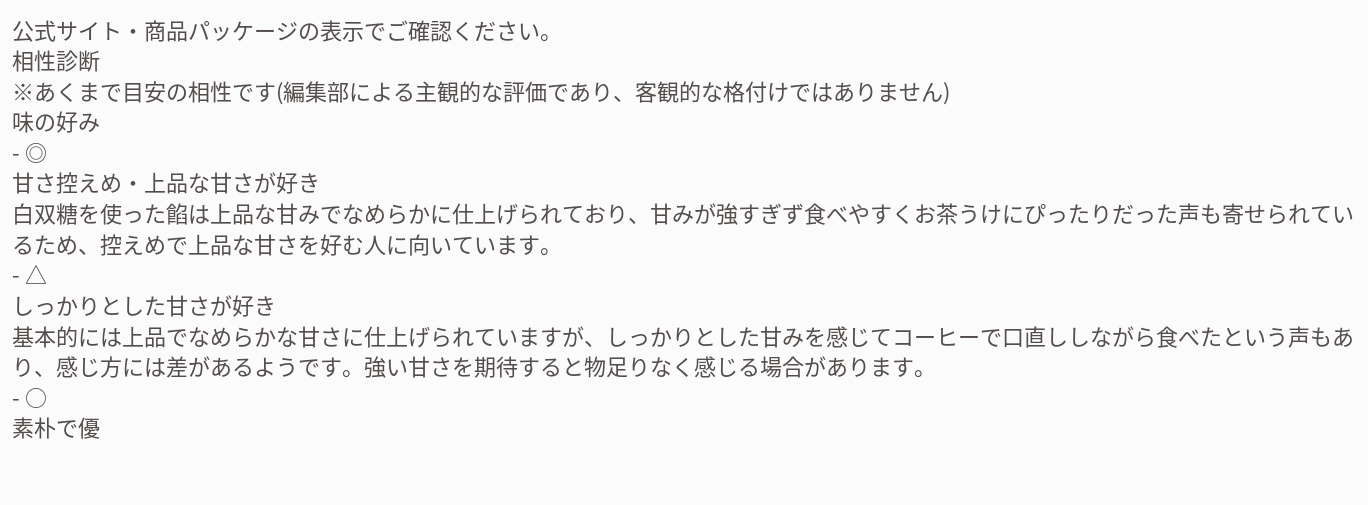公式サイト・商品パッケージの表示でご確認ください。
相性診断
※あくまで目安の相性です(編集部による主観的な評価であり、客観的な格付けではありません)
味の好み
- ◎
甘さ控えめ・上品な甘さが好き
白双糖を使った餡は上品な甘みでなめらかに仕上げられており、甘みが強すぎず食べやすくお茶うけにぴったりだった声も寄せられているため、控えめで上品な甘さを好む人に向いています。
- △
しっかりとした甘さが好き
基本的には上品でなめらかな甘さに仕上げられていますが、しっかりとした甘みを感じてコーヒーで口直ししながら食べたという声もあり、感じ方には差があるようです。強い甘さを期待すると物足りなく感じる場合があります。
- ○
素朴で優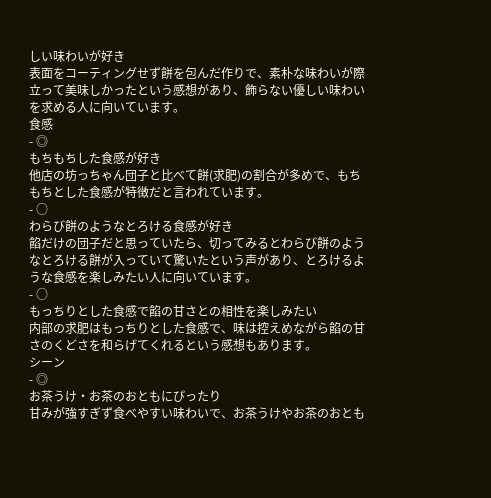しい味わいが好き
表面をコーティングせず餅を包んだ作りで、素朴な味わいが際立って美味しかったという感想があり、飾らない優しい味わいを求める人に向いています。
食感
- ◎
もちもちした食感が好き
他店の坊っちゃん団子と比べて餅(求肥)の割合が多めで、もちもちとした食感が特徴だと言われています。
- ○
わらび餅のようなとろける食感が好き
餡だけの団子だと思っていたら、切ってみるとわらび餅のようなとろける餅が入っていて驚いたという声があり、とろけるような食感を楽しみたい人に向いています。
- ○
もっちりとした食感で餡の甘さとの相性を楽しみたい
内部の求肥はもっちりとした食感で、味は控えめながら餡の甘さのくどさを和らげてくれるという感想もあります。
シーン
- ◎
お茶うけ・お茶のおともにぴったり
甘みが強すぎず食べやすい味わいで、お茶うけやお茶のおとも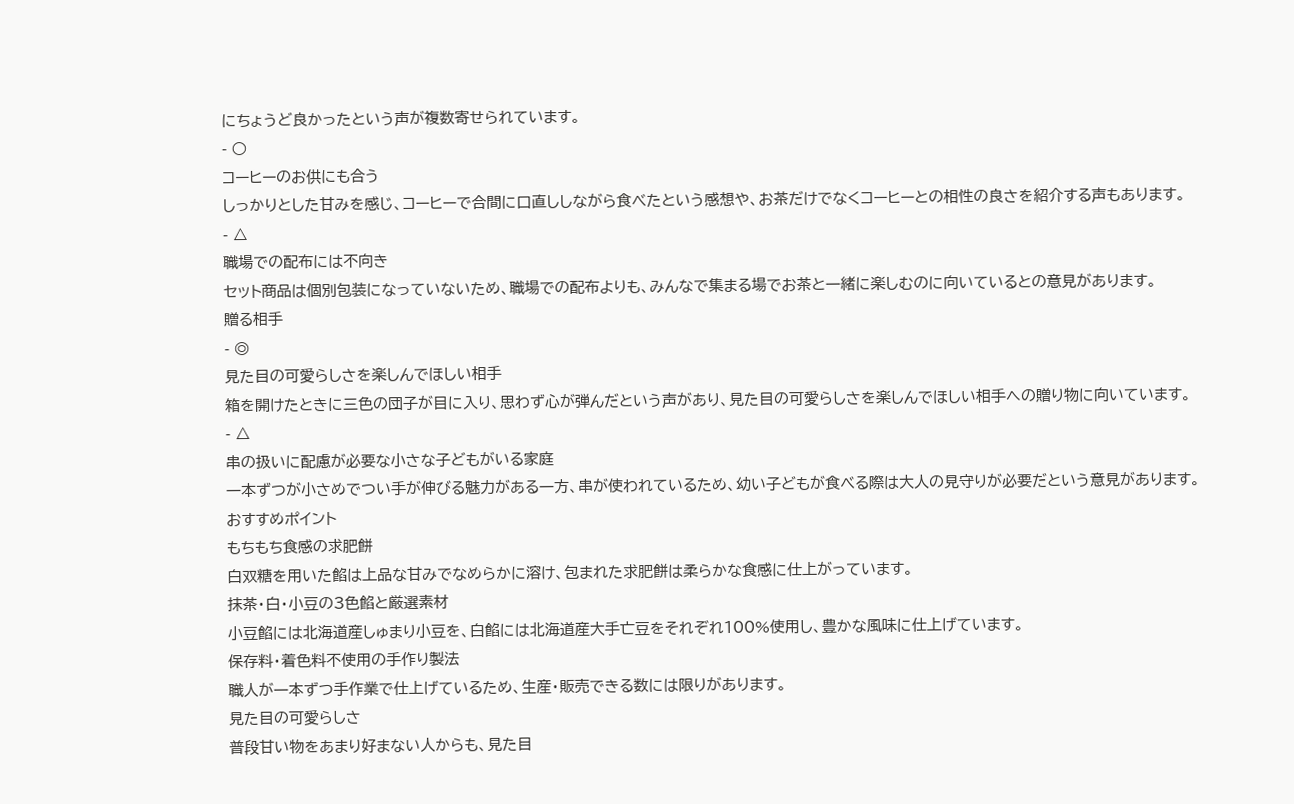にちょうど良かったという声が複数寄せられています。
- ○
コーヒーのお供にも合う
しっかりとした甘みを感じ、コーヒーで合間に口直ししながら食べたという感想や、お茶だけでなくコーヒーとの相性の良さを紹介する声もあります。
- △
職場での配布には不向き
セット商品は個別包装になっていないため、職場での配布よりも、みんなで集まる場でお茶と一緒に楽しむのに向いているとの意見があります。
贈る相手
- ◎
見た目の可愛らしさを楽しんでほしい相手
箱を開けたときに三色の団子が目に入り、思わず心が弾んだという声があり、見た目の可愛らしさを楽しんでほしい相手への贈り物に向いています。
- △
串の扱いに配慮が必要な小さな子どもがいる家庭
一本ずつが小さめでつい手が伸びる魅力がある一方、串が使われているため、幼い子どもが食べる際は大人の見守りが必要だという意見があります。
おすすめポイント
もちもち食感の求肥餅
白双糖を用いた餡は上品な甘みでなめらかに溶け、包まれた求肥餅は柔らかな食感に仕上がっています。
抹茶・白・小豆の3色餡と厳選素材
小豆餡には北海道産しゅまり小豆を、白餡には北海道産大手亡豆をそれぞれ100%使用し、豊かな風味に仕上げています。
保存料・着色料不使用の手作り製法
職人が一本ずつ手作業で仕上げているため、生産・販売できる数には限りがあります。
見た目の可愛らしさ
普段甘い物をあまり好まない人からも、見た目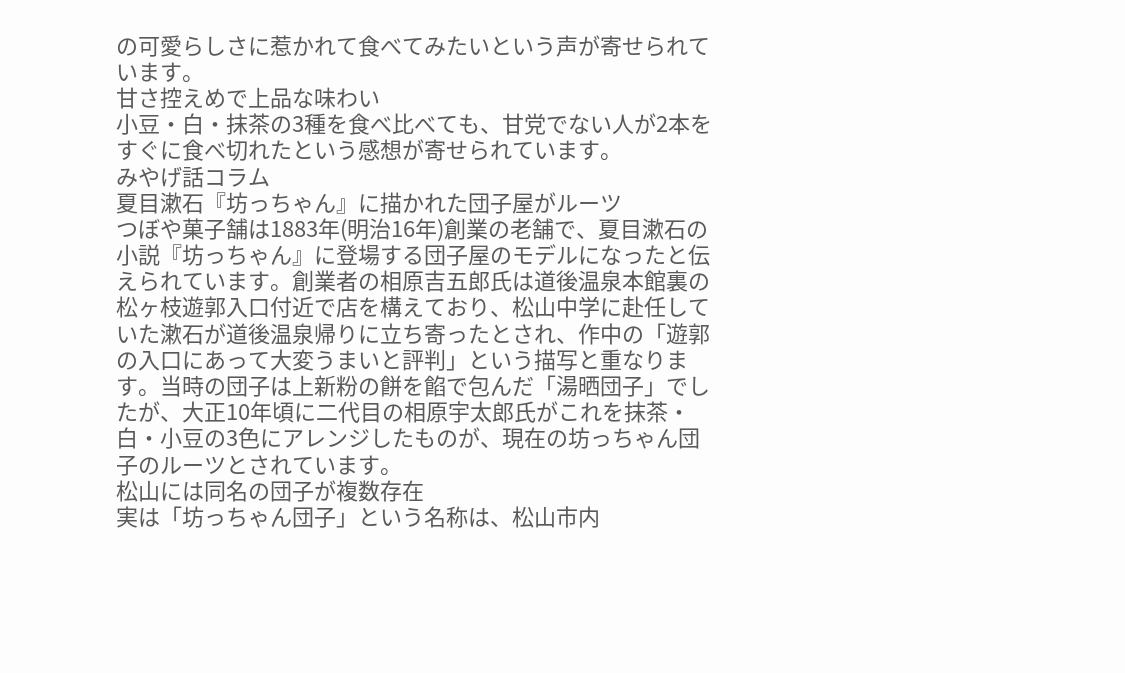の可愛らしさに惹かれて食べてみたいという声が寄せられています。
甘さ控えめで上品な味わい
小豆・白・抹茶の3種を食べ比べても、甘党でない人が2本をすぐに食べ切れたという感想が寄せられています。
みやげ話コラム
夏目漱石『坊っちゃん』に描かれた団子屋がルーツ
つぼや菓子舗は1883年(明治16年)創業の老舗で、夏目漱石の小説『坊っちゃん』に登場する団子屋のモデルになったと伝えられています。創業者の相原吉五郎氏は道後温泉本館裏の松ヶ枝遊郭入口付近で店を構えており、松山中学に赴任していた漱石が道後温泉帰りに立ち寄ったとされ、作中の「遊郭の入口にあって大変うまいと評判」という描写と重なります。当時の団子は上新粉の餅を餡で包んだ「湯晒団子」でしたが、大正10年頃に二代目の相原宇太郎氏がこれを抹茶・白・小豆の3色にアレンジしたものが、現在の坊っちゃん団子のルーツとされています。
松山には同名の団子が複数存在
実は「坊っちゃん団子」という名称は、松山市内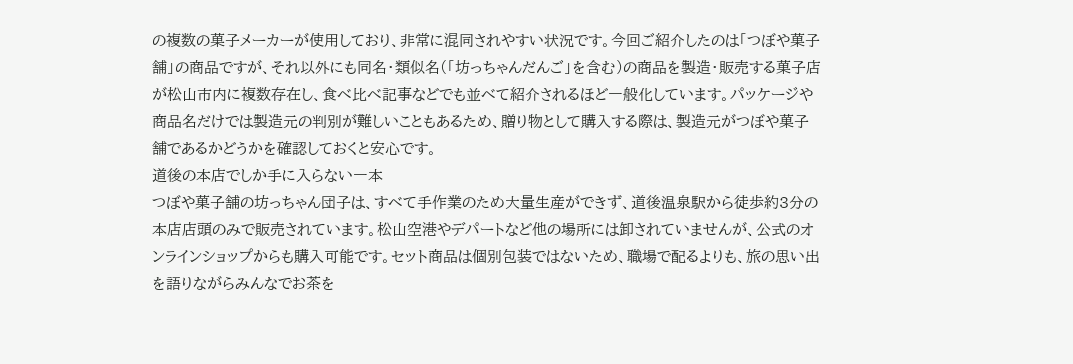の複数の菓子メーカーが使用しており、非常に混同されやすい状況です。今回ご紹介したのは「つぼや菓子舗」の商品ですが、それ以外にも同名・類似名(「坊っちゃんだんご」を含む)の商品を製造・販売する菓子店が松山市内に複数存在し、食べ比べ記事などでも並べて紹介されるほど一般化しています。パッケージや商品名だけでは製造元の判別が難しいこともあるため、贈り物として購入する際は、製造元がつぼや菓子舗であるかどうかを確認しておくと安心です。
道後の本店でしか手に入らない一本
つぼや菓子舗の坊っちゃん団子は、すべて手作業のため大量生産ができず、道後温泉駅から徒歩約3分の本店店頭のみで販売されています。松山空港やデパートなど他の場所には卸されていませんが、公式のオンラインショップからも購入可能です。セット商品は個別包装ではないため、職場で配るよりも、旅の思い出を語りながらみんなでお茶を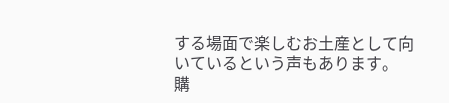する場面で楽しむお土産として向いているという声もあります。
購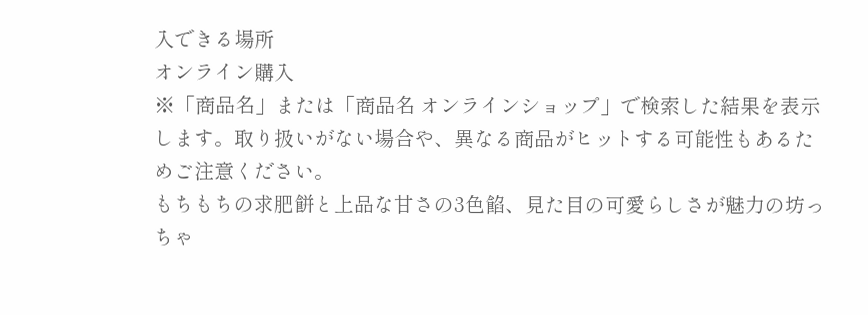入できる場所
オンライン購入
※「商品名」または「商品名 オンラインショップ」で検索した結果を表示します。取り扱いがない場合や、異なる商品がヒットする可能性もあるためご注意ください。
もちもちの求肥餅と上品な甘さの3色餡、見た目の可愛らしさが魅力の坊っちゃ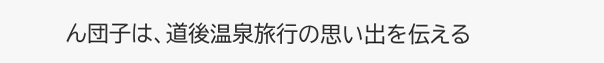ん団子は、道後温泉旅行の思い出を伝える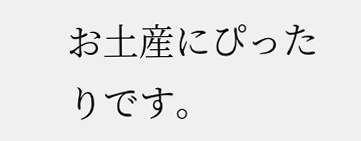お土産にぴったりです。